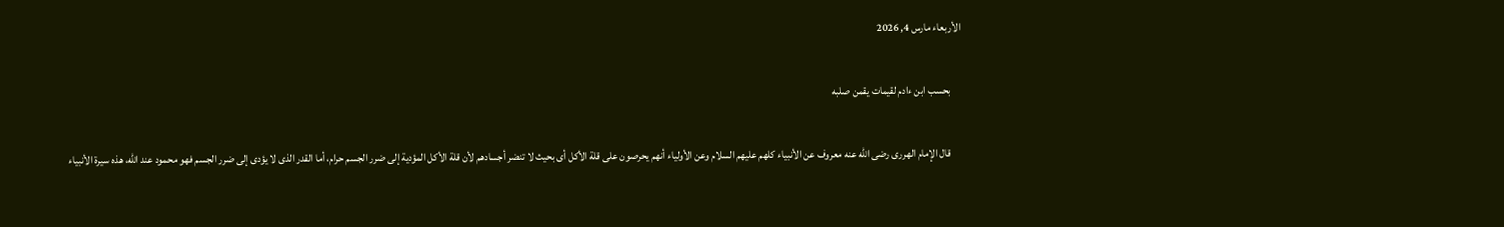الأربعاء مارس 4, 2026

     بحسب ابن ءادم لقيمات يقمن صلبه

     قال الإمام الهررى رضى الله عنه معروف عن الأنبياء كلهم عليهم السلام وعن الأولياء أنهم يحرصون على قلة الأكل أى بحيث لا تنضر أجسادهم لأن قلة الأكل المؤدية إلى ضرر الجسم حرام، أما القدر الذى لا يؤدى إلى ضرر الجسم فهو محمود عند الله، هذه سيرة الأنبياء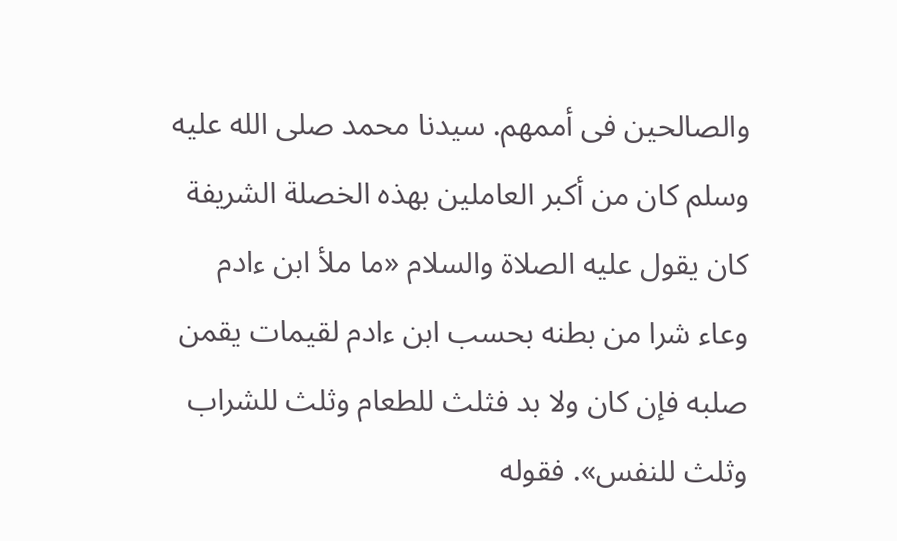والصالحين فى أممهم. سيدنا محمد صلى الله عليه وسلم كان من أكبر العاملين بهذه الخصلة الشريفة كان يقول عليه الصلاة والسلام «ما ملأ ابن ءادم وعاء شرا من بطنه بحسب ابن ءادم لقيمات يقمن صلبه فإن كان ولا بد فثلث للطعام وثلث للشراب وثلث للنفس». فقوله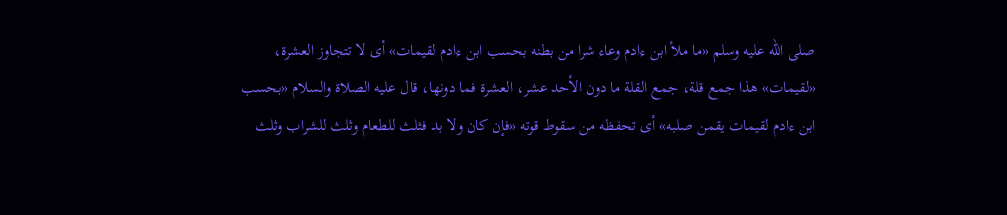صلى الله عليه وسلم «ما ملأ ابن ءادم وعاء شرا من بطنه بحسب ابن ءادم لقيمات» أى لا تتجاوز العشرة، «لقيمات» هذا جمع قلة، جمع القلة ما دون الأحد عشر، العشرة فما دونها، قال عليه الصلاة والسلام «بحسب ابن ءادم لقيمات يقمن صلبه» أى تحفظه من سقوط قوته «فإن كان ولا بد فثلث للطعام وثلث للشراب وثلث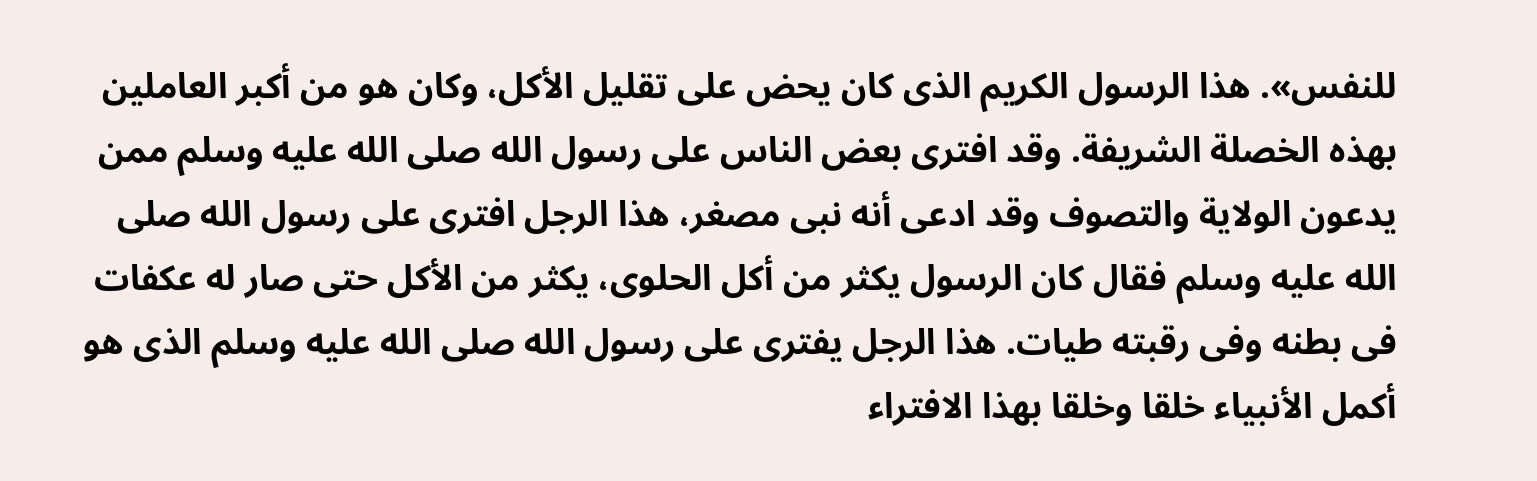للنفس». هذا الرسول الكريم الذى كان يحض على تقليل الأكل، وكان هو من أكبر العاملين بهذه الخصلة الشريفة. وقد افترى بعض الناس على رسول الله صلى الله عليه وسلم ممن يدعون الولاية والتصوف وقد ادعى أنه نبى مصغر، هذا الرجل افترى على رسول الله صلى الله عليه وسلم فقال كان الرسول يكثر من أكل الحلوى، يكثر من الأكل حتى صار له عكفات فى بطنه وفى رقبته طيات. هذا الرجل يفترى على رسول الله صلى الله عليه وسلم الذى هو أكمل الأنبياء خلقا وخلقا بهذا الافتراء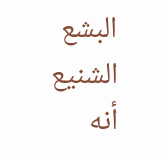البشع الشنيع أنه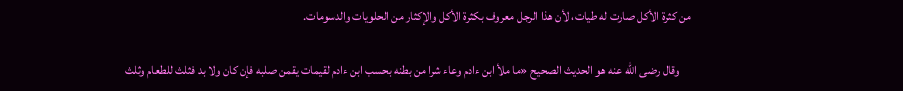من كثرة الأكل صارت له طيات، لأن هذا الرجل معروف بكثرة الأكل والإكثار من الحلويات والدسومات.

     وقال رضى الله عنه هو الحديث الصحيح «ما ملأ ابن ءادم وعاء شرا من بطنه بحسب ابن ءادم لقيمات يقمن صلبه فإن كان ولا بد فثلث للطعام وثلث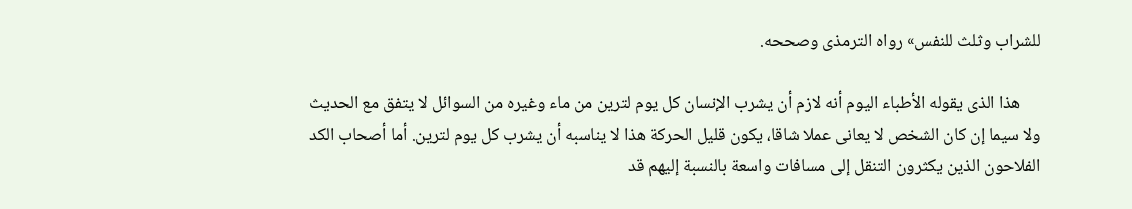للشراب وثلث للنفس» رواه الترمذى وصححه.

     هذا الذى يقوله الأطباء اليوم أنه لازم أن يشرب الإنسان كل يوم لترين من ماء وغيره من السوائل لا يتفق مع الحديث ولا سيما إن كان الشخص لا يعانى عملا شاقا، يكون قليل الحركة هذا لا يناسبه أن يشرب كل يوم لترين. أما أصحاب الكد الفلاحون الذين يكثرون التنقل إلى مسافات واسعة بالنسبة إليهم قد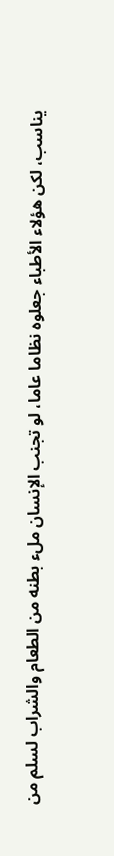يناسب، لكن هؤلاء الأطباء جعلوه نظاما عاما، لو تجنب الإنسان ملء بطنه من الطعام والشراب لسلم من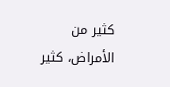كثير من الأمراض، كثير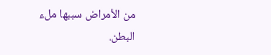من الأمراض سببها ملء البطن.